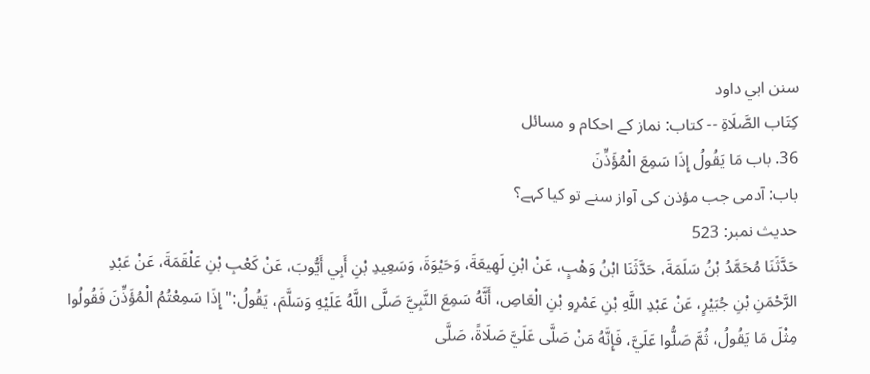سنن ابي داود
كِتَاب الصَّلَاةِ -- کتاب: نماز کے احکام و مسائل
36. باب مَا يَقُولُ إِذَا سَمِعَ الْمُؤَذِّنَ
باب: آدمی جب مؤذن کی آواز سنے تو کیا کہے؟
حدیث نمبر: 523
حَدَّثَنَا مُحَمَّدُ بْنُ سَلَمَةَ، حَدَّثَنَا ابْنُ وَهْبٍ، عَنْ ابْنِ لَهِيعَةَ، وَحَيْوَةَ، وَسَعِيدِ بْنِ أَبِي أَيُّوبَ، عَنْ كَعْبِ بْنِ عَلْقَمَةَ، عَنْ عَبْدِ الرَّحْمَنِ بْنِ جُبَيْرٍ، عَنْ عَبْدِ اللَّهِ بْنِ عَمْرِو بْنِ الْعَاصِ، أَنَّهُ سَمِعَ النَّبِيَّ صَلَّى اللَّهُ عَلَيْهِ وَسَلَّمَ، يَقُولُ:" إِذَا سَمِعْتُمُ الْمُؤَذِّنَ فَقُولُوا مِثْلَ مَا يَقُولُ، ثُمَّ صَلُّوا عَلَيَّ، فَإِنَّهُ مَنْ صَلَّى عَلَيَّ صَلَاةً، صَلَّى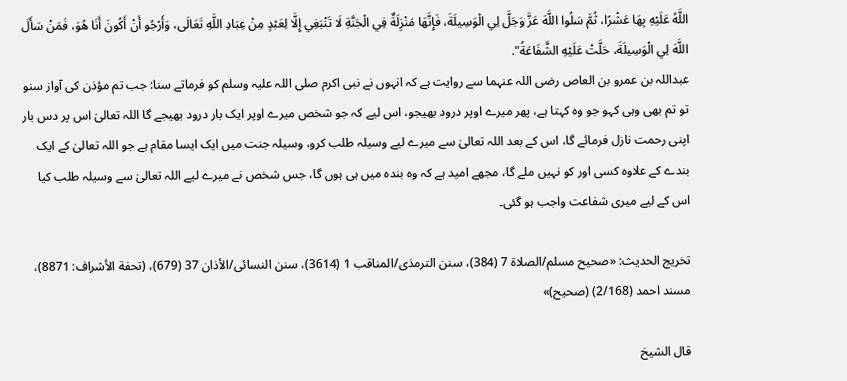اللَّهُ عَلَيْهِ بِهَا عَشْرًا، ثُمَّ سَلُوا اللَّهَ عَزَّ وَجَلَّ لِي الْوَسِيلَةَ، فَإِنَّهَا مَنْزِلَةٌ فِي الْجَنَّةِ لَا تَنْبَغِي إِلَّا لِعَبْدٍ مِنْ عِبَادِ اللَّهِ تَعَالَى، وَأَرْجُو أَنْ أَكُونَ أَنَا هُوَ، فَمَنْ سَأَلَ اللَّهَ لِي الْوَسِيلَةَ، حَلَّتْ عَلَيْهِ الشَّفَاعَةُ".
عبداللہ بن عمرو بن العاص رضی اللہ عنہما سے روایت ہے کہ انہوں نے نبی اکرم صلی اللہ علیہ وسلم کو فرماتے سنا: جب تم مؤذن کی آواز سنو تو تم بھی وہی کہو جو وہ کہتا ہے، پھر میرے اوپر درود بھیجو، اس لیے کہ جو شخص میرے اوپر ایک بار درود بھیجے گا اللہ تعالیٰ اس پر دس بار اپنی رحمت نازل فرمائے گا، اس کے بعد اللہ تعالیٰ سے میرے لیے وسیلہ طلب کرو، وسیلہ جنت میں ایک ایسا مقام ہے جو اللہ تعالیٰ کے ایک بندے کے علاوہ کسی اور کو نہیں ملے گا، مجھے امید ہے کہ وہ بندہ میں ہی ہوں گا، جس شخص نے میرے لیے اللہ تعالیٰ سے وسیلہ طلب کیا اس کے لیے میری شفاعت واجب ہو گئی۔

تخریج الحدیث: «صحیح مسلم/الصلاة 7 (384)، سنن الترمذی/المناقب 1 (3614)، سنن النسائی/الأذان 37 (679)، (تحفة الأشراف: 8871)، مسند احمد (2/168) (صحیح)»

قال الشيخ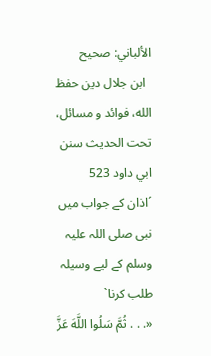الألباني: صحيح
  ابن جلال دين حفظ الله، فوائد و مسائل، تحت الحديث سنن ابي داود 523
´اذان کے جواب میں نبی صلی اللہ علیہ وسلم کے لیے وسیلہ طلب کرنا`
«. . . ثُمَّ سَلُوا اللَّهَ عَزَّ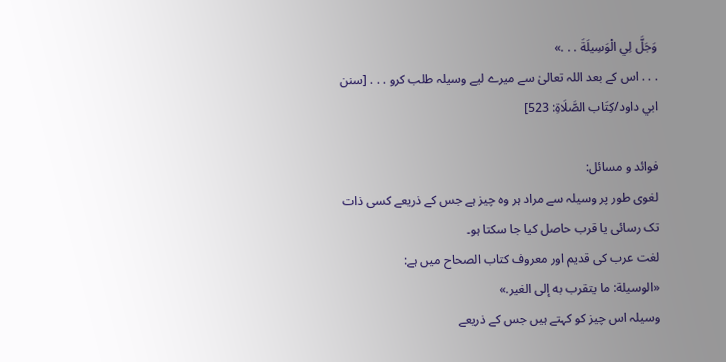وَجَلَّ لِي الْوَسِيلَةَ . . .»
. . . اس کے بعد اللہ تعالیٰ سے میرے لیے وسیلہ طلب کرو . . . [سنن ابي داود/كِتَاب الصَّلَاةِ: 523]

فوائد و مسائل:
لغوی طور پر وسیلہ سے مراد ہر وہ چیز ہے جس کے ذریعے کسی ذات تک رسائی یا قرب حاصل کیا جا سکتا ہو۔
لغت عرب کی قدیم اور معروف کتاب الصحاح میں ہے:
«الوسيلة: ما يتقرب به إلى الغير.»
وسیلہ اس چیز کو کہتے ہیں جس کے ذریعے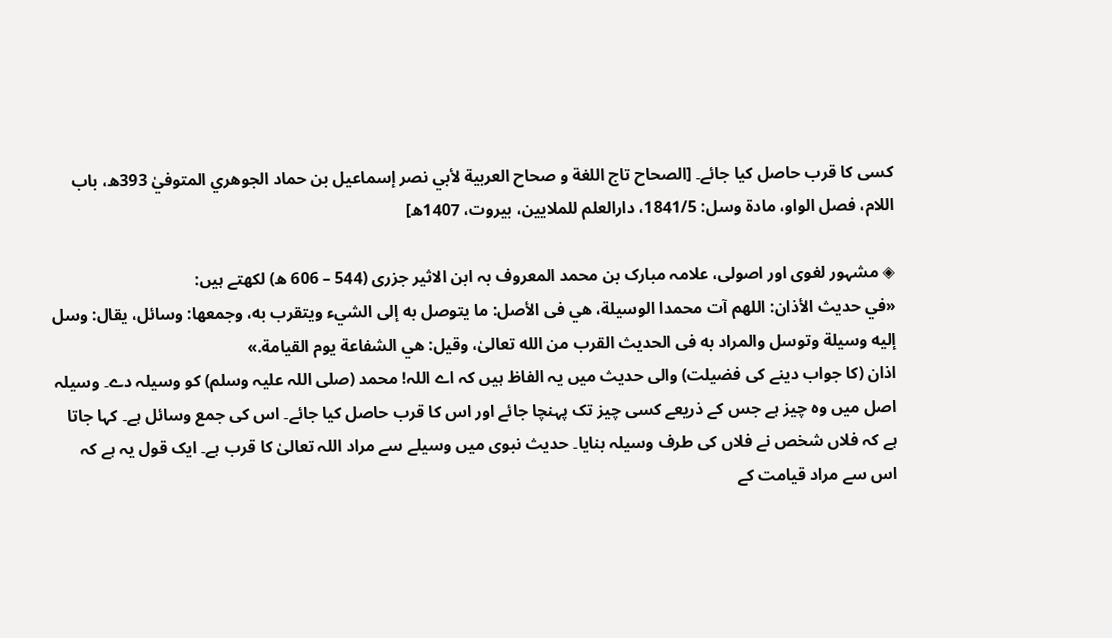کسی کا قرب حاصل کیا جائے۔ [الصحاح تاج اللغة و صحاح العربية لأبي نصر إسماعيل بن حماد الجوهري المتوفيٰ 393ه، باب اللام، فصل الواو، مادة وسل: 1841/5، دارالعلم للملايين، بيروت، 1407ه]

◈ مشہور لغوی اور اصولی، علامہ مبارک بن محمد المعروف بہ ابن الاثیر جزری (544 – 606 ھ) لکھتے ہیں:
«في حديث الأذان: اللهم آت محمدا الوسيلة، هي فى الأصل: ما يتوصل به إلى الشيء ويتقرب به، وجمعها: وسائل، يقال: وسل إليه وسيلة وتوسل والمراد به فى الحديث القرب من الله تعالىٰ، وقيل: هي الشفاعة يوم القيامة.»
اذان (کا جواب دینے کی فضیلت) والی حدیث میں یہ الفاظ ہیں کہ اے اللہ! محمد (صلی اللہ علیہ وسلم) کو وسیلہ دے۔ وسیلہ اصل میں وہ چیز ہے جس کے ذریعے کسی چیز تک پہنچا جائے اور اس کا قرب حاصل کیا جائے۔ اس کی جمع وسائل ہے۔ کہا جاتا ہے کہ فلاں شخص نے فلاں کی طرف وسیلہ بنایا۔ حدیث نبوی میں وسیلے سے مراد اللہ تعالیٰ کا قرب ہے۔ ایک قول یہ ہے کہ اس سے مراد قیامت کے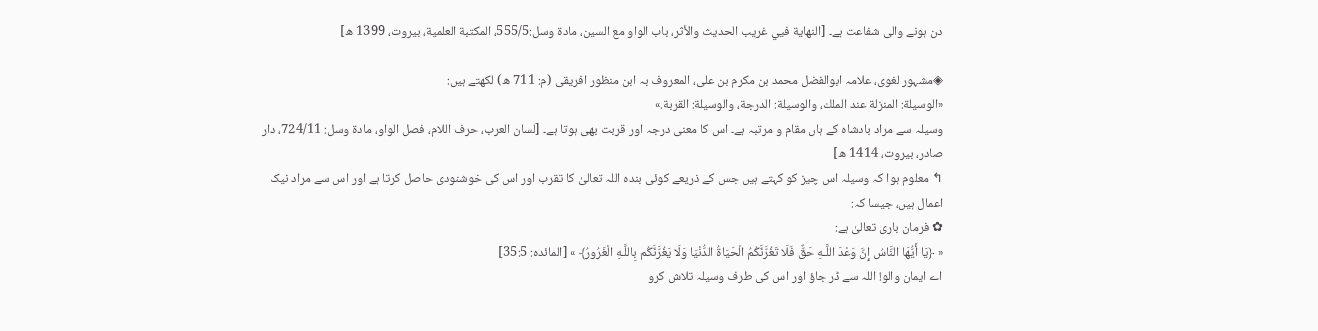دن ہونے والی شفاعت ہے۔ [النهاية فيي غريب الحديث والأثر، باب الواو مع السين، مادة وسل:555/5، المكتبة العلمية، بيروت، 1399 ه]

◈مشہور لغوی، علامہ ابوالفضل محمد بن مکرم بن علی، المعروف بہ ابن منظور افریقی (م: 711 ھ) لکھتے ہیں:
«الوسيلة: المنزلة عند الملك، والوسيلة: الدرجة، والوسيلة: القربة.»
وسیلہ سے مراد بادشاہ کے ہاں مقام و مرتبہ ہے۔ اس کا معنی درجہ اور قربت بھی ہوتا ہے۔ [لسان العرب، حرف اللام، فصل الواو، مادة وسل: 724/11، دار صادر، بيروت، 1414 ه]
↰ معلوم ہوا کہ وسیلہ اس چیز کو کہتے ہیں جس کے ذریعے کوئی بندہ اللہ تعالیٰ کا تقرب اور اس کی خوشنودی حاصل کرتا ہے اور اس سے مراد نیک اعمال ہیں، جیسا کہ:
✿ فرمان باری تعالیٰ ہے:
« ﴿يَا أَيُّهَا النَّاسُ إِنَّ وَعْدَ اللَّـهِ حَقٌّ فَلَا تَغُرَّنَّكُمُ الْحَيَاةُ الدُّنْيَا وَلَا يَغُرَّنَّكُم بِاللَّـهِ الْغَرُورُ﴾ » [المائده: 35:5]
اے ایمان والو! اللہ سے ڈر جاؤ اور اس کی طرف وسیلہ تلاش کرو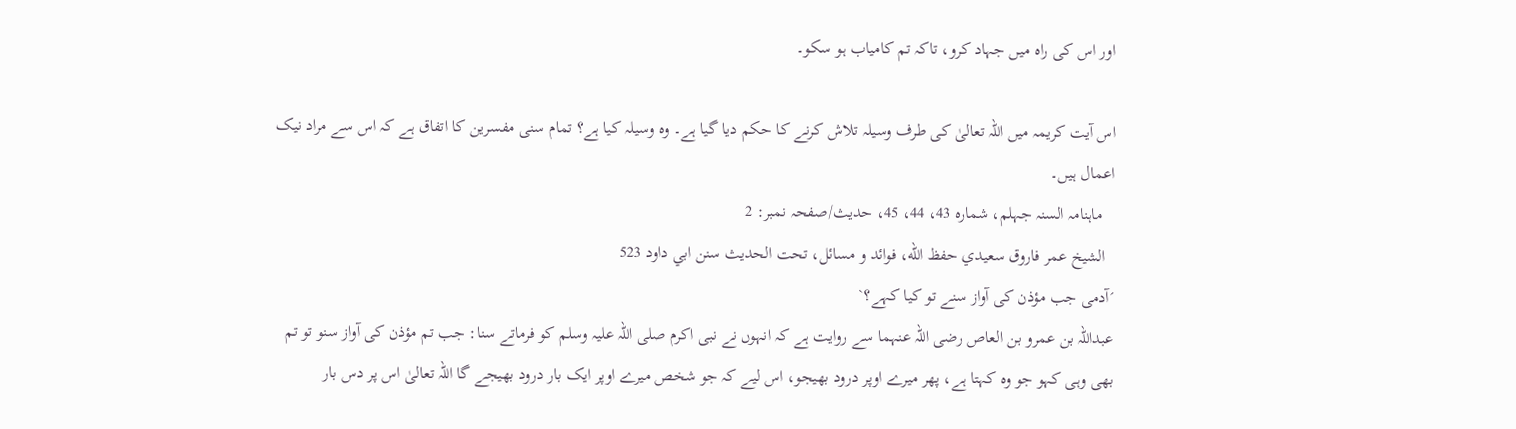اور اس کی راہ میں جہاد کرو، تاکہ تم کامیاب ہو سکو۔

اس آیت کریمہ میں اللہ تعالیٰ کی طرف وسیلہ تلاش کرنے کا حکم دیا گیا ہے۔ وہ وسیلہ کیا ہے؟ تمام سنی مفسرین کا اتفاق ہے کہ اس سے مراد نیک اعمال ہیں۔
   ماہنامہ السنہ جہلم، شمارہ 43، 44، 45، حدیث/صفحہ نمبر: 2
  الشيخ عمر فاروق سعيدي حفظ الله، فوائد و مسائل، تحت الحديث سنن ابي داود 523
´آدمی جب مؤذن کی آواز سنے تو کیا کہے؟`
عبداللہ بن عمرو بن العاص رضی اللہ عنہما سے روایت ہے کہ انہوں نے نبی اکرم صلی اللہ علیہ وسلم کو فرماتے سنا: جب تم مؤذن کی آواز سنو تو تم بھی وہی کہو جو وہ کہتا ہے، پھر میرے اوپر درود بھیجو، اس لیے کہ جو شخص میرے اوپر ایک بار درود بھیجے گا اللہ تعالیٰ اس پر دس بار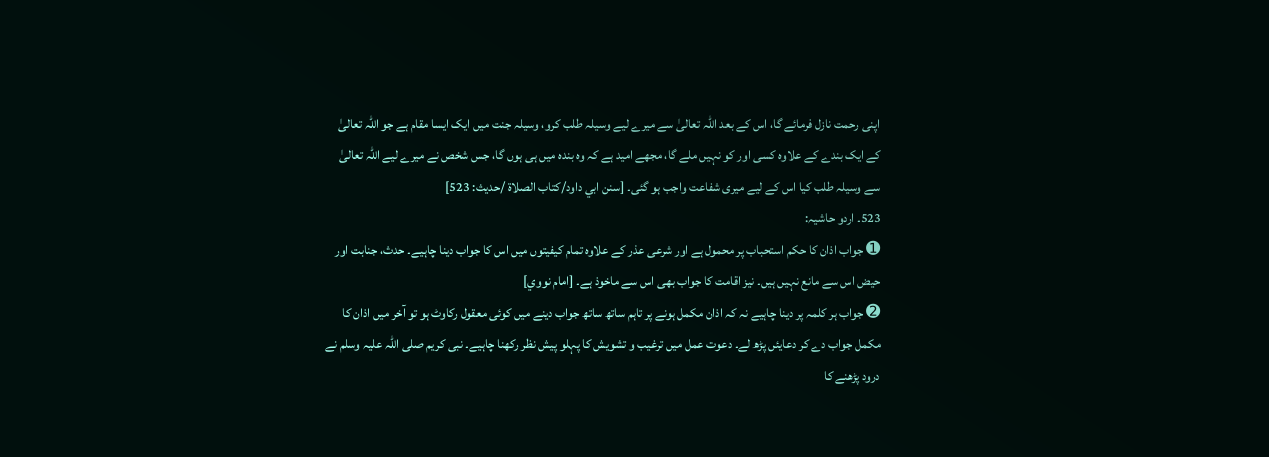اپنی رحمت نازل فرمائے گا، اس کے بعد اللہ تعالیٰ سے میرے لیے وسیلہ طلب کرو، وسیلہ جنت میں ایک ایسا مقام ہے جو اللہ تعالیٰ کے ایک بندے کے علاوہ کسی اور کو نہیں ملے گا، مجھے امید ہے کہ وہ بندہ میں ہی ہوں گا، جس شخص نے میرے لیے اللہ تعالیٰ سے وسیلہ طلب کیا اس کے لیے میری شفاعت واجب ہو گئی۔ [سنن ابي داود/كتاب الصلاة /حدیث: 523]
523۔ اردو حاشیہ:
➊ جواب اذان کا حکم استحباب پر محمول ہے اور شرعی عذر کے علاوہ تمام کیفیتوں میں اس کا جواب دینا چاہیے۔ حدث، جنابت اور حیض اس سے مانع نہیں ہیں۔ نیز اقامت کا جواب بھی اس سے ماخوذ ہے۔ [امام نووي]
➋ جواب ہر کلمہ پر دینا چاہیے نہ کہ اذان مکمل ہونے پر تاہم ساتھ ساتھ جواب دینے میں کوئی معقول رکاوٹ ہو تو آخر میں اذان کا مکمل جواب دے کر دعایئں پڑھ لے۔ دعوت عمل میں ترغیب و تشویش کا پہلو پیش نظر رکھنا چاہیے۔ نبی کریم صلی اللہ علیہ وسلم نے درود پڑھنے کا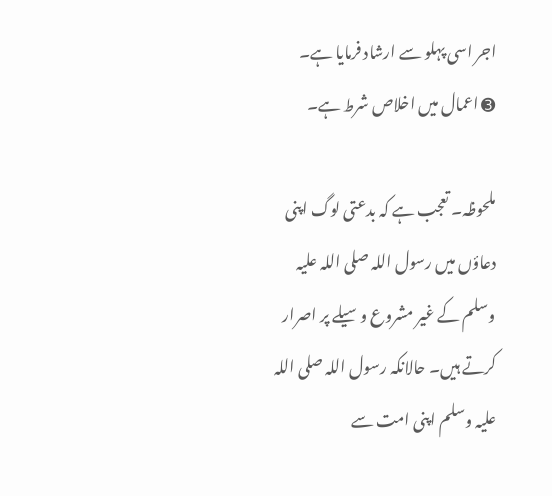اجر اسی پہلو سے ارشاد فرمایا ہے۔
➌ اعمال میں اخلاص شرط ہے۔

ملحوظہ۔ تعجب ہے کہ بدعتی لوگ اپنی دعاؤں میں رسول اللہ صلی اللہ علیہ وسلم کے غیر مشروع وسیلے پر اصرار کرتے ہیں۔ حالانکہ رسول اللہ صلی اللہ علیہ وسلم اپنی امت سے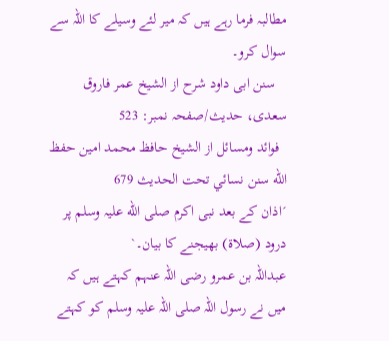مطالبہ فرما رہے ہیں کہ میر لئے وسیلے کا اللہ سے سوال کرو۔
   سنن ابی داود شرح از الشیخ عمر فاروق سعدی، حدیث/صفحہ نمبر: 523
  فوائد ومسائل از الشيخ حافظ محمد امين حفظ الله سنن نسائي تحت الحديث 679
´اذان کے بعد نبی اکرم صلی الله علیہ وسلم پر درود (صلاۃ) بھیجنے کا بیان۔`
عبداللہ بن عمرو رضی اللہ عنہم کہتے ہیں کہ میں نے رسول اللہ صلی اللہ علیہ وسلم کو کہتے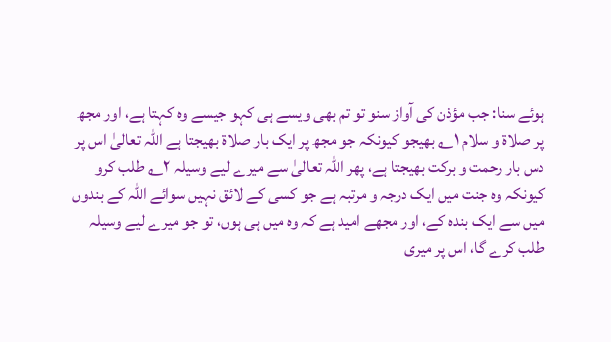ہوئے سنا: جب مؤذن کی آواز سنو تو تم بھی ویسے ہی کہو جیسے وہ کہتا ہے، اور مجھ پر صلاۃ و سلام ۱؎ بھیجو کیونکہ جو مجھ پر ایک بار صلاۃ بھیجتا ہے اللہ تعالیٰ اس پر دس بار رحمت و برکت بھیجتا ہے، پھر اللہ تعالیٰ سے میرے لیے وسیلہ ۲؎ طلب کرو کیونکہ وہ جنت میں ایک درجہ و مرتبہ ہے جو کسی کے لائق نہیں سوائے اللہ کے بندوں میں سے ایک بندہ کے، اور مجھے امید ہے کہ وہ میں ہی ہوں، تو جو میرے لیے وسیلہ طلب کرے گا، اس پر میری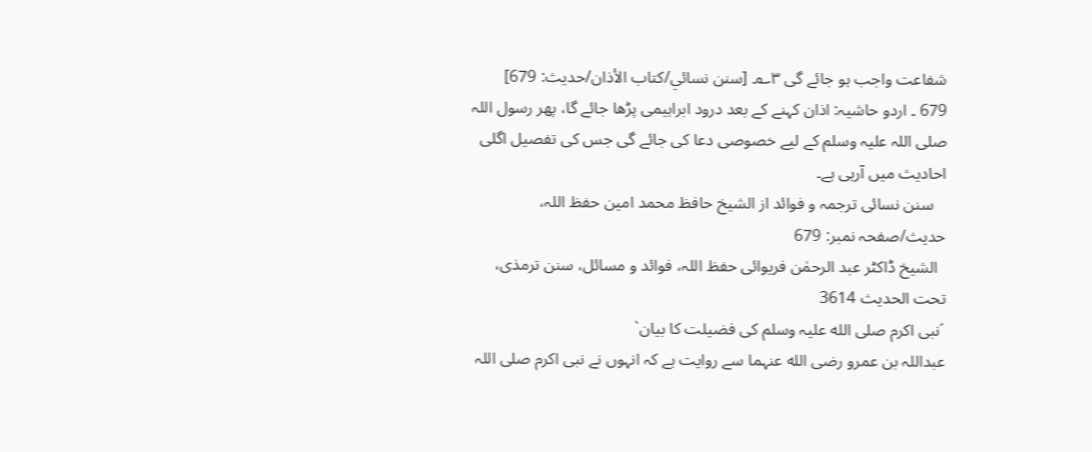شفاعت واجب ہو جائے گی ۳؎۔ [سنن نسائي/كتاب الأذان/حدیث: 679]
679 ۔ اردو حاشیہ: اذان کہنے کے بعد درود ابراہیمی پڑھا جائے گا، پھر رسول اللہ صلی اللہ علیہ وسلم کے لیے خصوصی دعا کی جائے گی جس کی تفصیل اگلی احادیث میں آرہی ہے۔
   سنن نسائی ترجمہ و فوائد از الشیخ حافظ محمد امین حفظ اللہ، حدیث/صفحہ نمبر: 679
  الشیخ ڈاکٹر عبد الرحمٰن فریوائی حفظ اللہ، فوائد و مسائل، سنن ترمذی، تحت الحديث 3614
´نبی اکرم صلی الله علیہ وسلم کی فضیلت کا بیان`
عبداللہ بن عمرو رضی الله عنہما سے روایت ہے کہ انہوں نے نبی اکرم صلی اللہ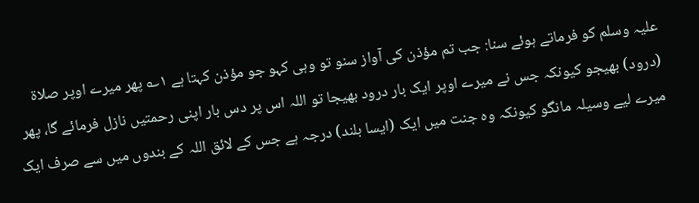علیہ وسلم کو فرماتے ہوئے سنا: جب تم مؤذن کی آواز سنو تو وہی کہو جو مؤذن کہتا ہے ۱؎ پھر میرے اوپر صلاۃ (درود) بھیجو کیونکہ جس نے میرے اوپر ایک بار درود بھیجا تو اللہ اس پر دس بار اپنی رحمتیں نازل فرمائے گا، پھر میرے لیے وسیلہ مانگو کیونکہ وہ جنت میں ایک (ایسا بلند) درجہ ہے جس کے لائق اللہ کے بندوں میں سے صرف ایک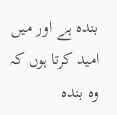بندہ ہے اور میں امید کرتا ہوں کہ وہ بندہ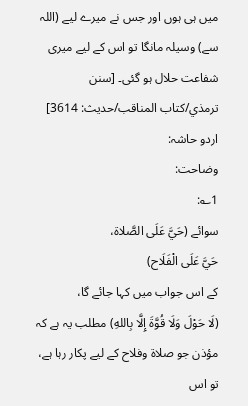میں ہی ہوں اور جس نے میرے لیے (اللہ سے) وسیلہ مانگا تو اس کے لیے میری شفاعت حلال ہو گئی۔ [سنن ترمذي/كتاب المناقب/حدیث: 3614]
اردو حاشہ:
وضاحت:
1؎:
سوائے (حَيَّ عَلَى الصَّلاة،
حَيَّ عَلَى الْفَلَاح)
کے اس جواب میں کہا جائے گا،
(لَا حَوْلَ وَلَا قُوَّةَ إِلَّا بِاللهِ) مطلب یہ ہے کہ مؤذن جو صلاۃ وفلاح کے لیے پکار رہا ہے،
تو اس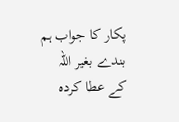پکار کا جواب ہم بندے بغیر اللہ کے عطا کردہ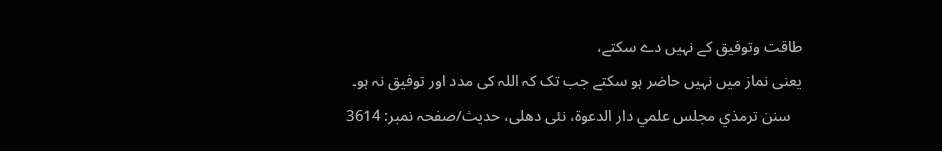طاقت وتوفیق کے نہیں دے سکتے،
یعنی نماز میں نہیں حاضر ہو سکتے جب تک کہ اللہ کی مدد اور توفیق نہ ہو۔
   سنن ترمذي مجلس علمي دار الدعوة، نئى دهلى، حدیث/صفحہ نمبر: 3614